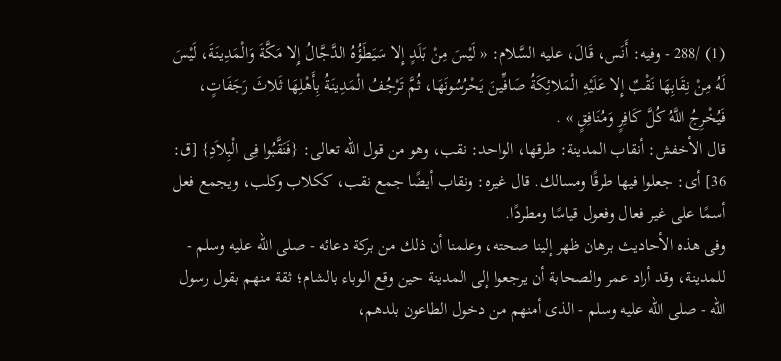(1) /288 - وفيه: أَنَس، قَالَ، عليه السَّلام: « لَيْسَ مِنْ بَلَدٍ إِلا سَيَطَؤُهُ الدَّجَّالُ إِلا مَكَّةَ وَالْمَدِينَةَ، لَيْسَ لَهُ مِنْ نِقَابِهَا نَقْبٌ إِلا عَلَيْهِ الْمَلائِكَةُ صَافِّينَ يَحْرُسُونَهَا، ثُمَّ تَرْجُفُ الْمَدِينَةُ بِأَهْلِهَا ثَلاثَ رَجَفَاتٍ، فَيُخْرِجُ اللَّهُ كُلَّ كَافِرٍ وَمُنَافِقٍ » .
قال الأخفش: أنقاب المدينة: طرقها، الواحد: نقب، وهو من قول الله تعالى: {فَنَقَّبُوا فِى الْبِلاَدِ} [ق: 36] أى: جعلوا فيها طرقًا ومسالك. قال غيره: ونقاب أيضًا جمع نقب، ككلاب وكلب، ويجمع فعل أسمًا على غير فعال وفعول قياسًا ومطردًا.
وفى هذه الأحاديث برهان ظهر إلينا صحته، وعلمنا أن ذلك من بركة دعائه - صلى الله عليه وسلم - للمدينة، وقد أراد عمر والصحابة أن يرجعوا إلى المدينة حين وقع الوباء بالشام؛ ثقة منهم بقول رسول الله - صلى الله عليه وسلم - الذى أمنهم من دخول الطاعون بلدهم،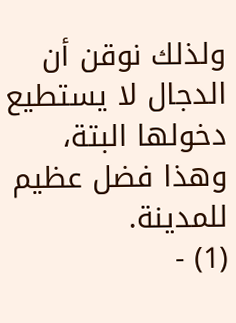ولذلك نوقن أن الدجال لا يستطيع دخولها البتة، وهذا فضل عظيم للمدينة.
(1) -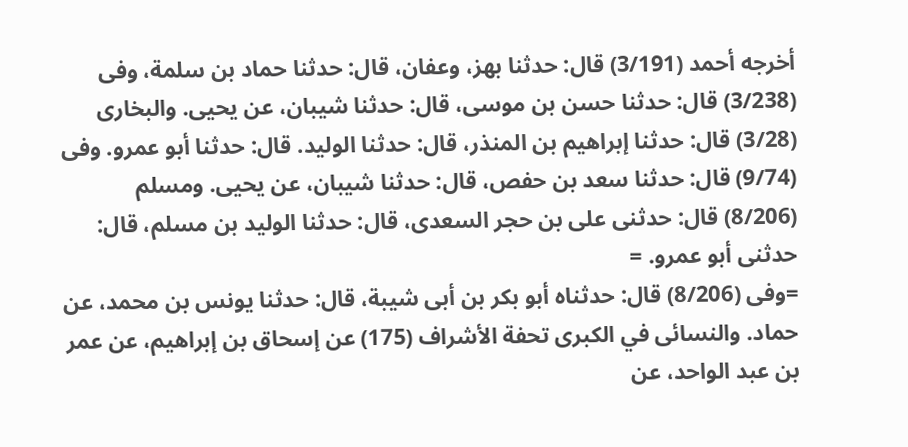أخرجه أحمد (3/191) قال: حدثنا بهز، وعفان، قال: حدثنا حماد بن سلمة، وفى (3/238) قال: حدثنا حسن بن موسى، قال: حدثنا شيبان، عن يحيى. والبخارى (3/28) قال: حدثنا إبراهيم بن المنذر، قال: حدثنا الوليد. قال: حدثنا أبو عمرو. وفى (9/74) قال: حدثنا سعد بن حفص، قال: حدثنا شيبان، عن يحيى. ومسلم (8/206) قال: حدثنى على بن حجر السعدى، قال: حدثنا الوليد بن مسلم، قال: حدثنى أبو عمرو. =
=وفى (8/206) قال: حدثناه أبو بكر بن أبى شيبة، قال: حدثنا يونس بن محمد، عن حماد. والنسائى في الكبرى تحفة الأشراف (175) عن إسحاق بن إبراهيم، عن عمر بن عبد الواحد، عن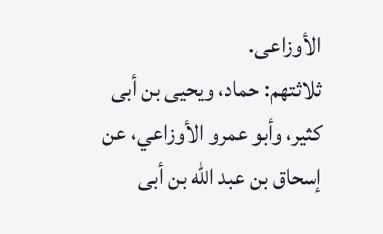الأوزاعى.
ثلاثتهم: حماد، ويحيى بن أبى كثير، وأبو عمرو الأوزاعي، عن إسحاق بن عبد الله بن أبى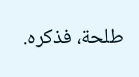طلحة، فذكره.